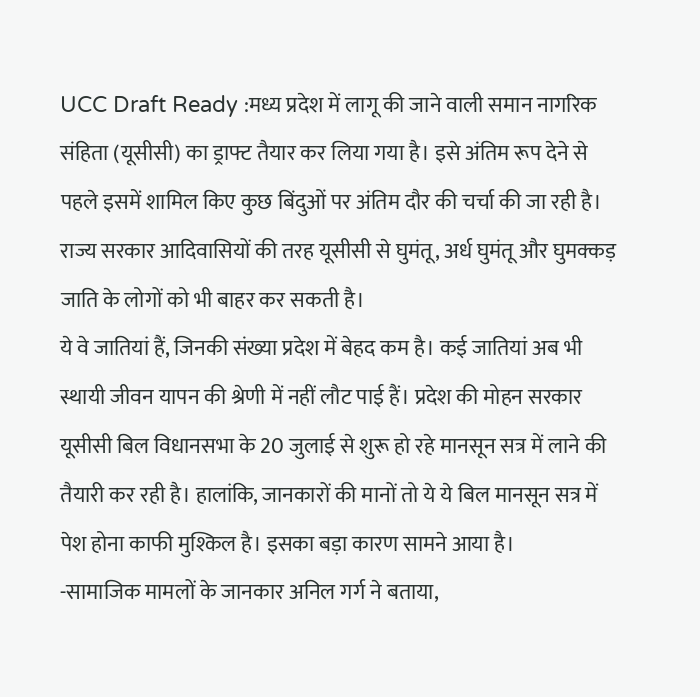UCC Draft Ready :मध्य प्रदेश में लागू की जाने वाली समान नागरिक संहिता (यूसीसी) का ड्राफ्ट तैयार कर लिया गया है। इसे अंतिम रूप देने से पहले इसमें शामिल किए कुछ बिंदुओं पर अंतिम दौर की चर्चा की जा रही है। राज्य सरकार आदिवासियों की तरह यूसीसी से घुमंतू, अर्ध घुमंतू और घुमक्कड़ जाति के लोगों को भी बाहर कर सकती है।
ये वे जातियां हैं, जिनकी संख्या प्रदेश में बेहद कम है। कई जातियां अब भी स्थायी जीवन यापन की श्रेणी में नहीं लौट पाई हैं। प्रदेश की मोहन सरकार यूसीसी बिल विधानसभा के 20 जुलाई से शुरू हो रहे मानसून सत्र में लाने की तैयारी कर रही है। हालांकि, जानकारों की मानों तो ये ये बिल मानसून सत्र में पेश होना काफी मुश्किल है। इसका बड़ा कारण सामने आया है।
-सामाजिक मामलों के जानकार अनिल गर्ग ने बताया,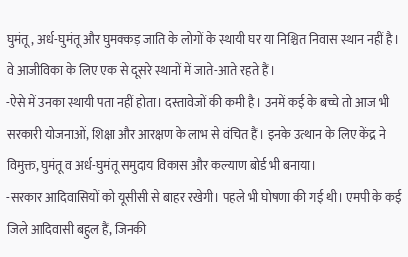घुमंतू, अर्ध-घुमंतू और घुमक्कड़ जाति के लोगों के स्थायी घर या निश्चित निवास स्थान नहीं है। वे आजीविका के लिए एक से दूसरे स्थानों में जाते-आते रहते हैं।
-ऐसे में उनका स्थायी पता नहीं होता। दस्तावेजों की कमी है। उनमें कई के बच्चे तो आज भी सरकारी योजनाओं, शिक्षा और आरक्षण के लाभ से वंचित हैं। इनके उत्थान के लिए केंद्र ने विमुक्त, घुमंतू व अर्ध-घुमंतू समुदाय विकास और कल्याण बोर्ड भी बनाया।
-सरकार आदिवासियों को यूसीसी से बाहर रखेगी। पहले भी घोषणा की गई थी। एमपी के कई जिले आदिवासी बहुल हैं, जिनकी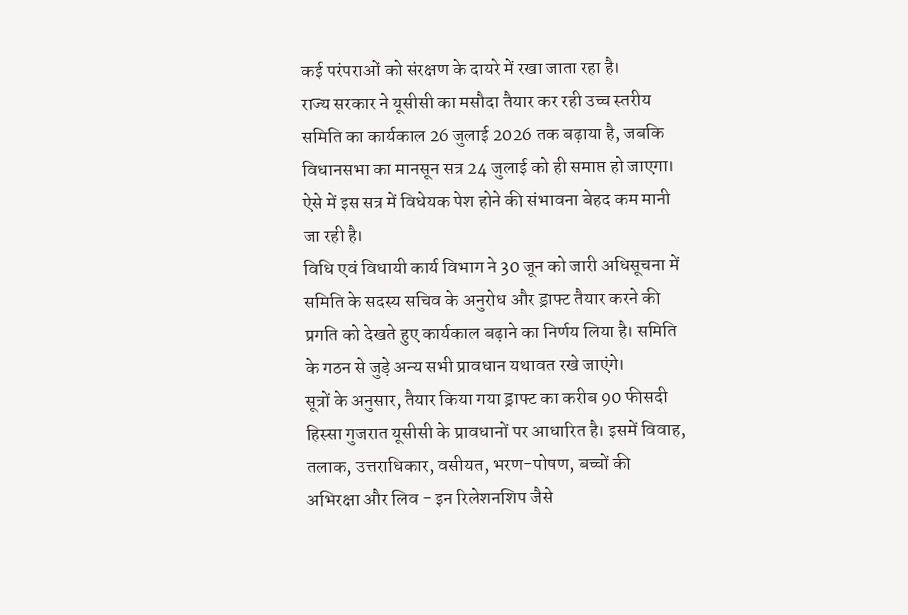कई परंपराओं को संरक्षण के दायरे में रखा जाता रहा है।
राज्य सरकार ने यूसीसी का मसौदा तैयार कर रही उच्च स्तरीय समिति का कार्यकाल 26 जुलाई 2026 तक बढ़ाया है, जबकि विधानसभा का मानसून सत्र 24 जुलाई को ही समाप्त हो जाएगा। ऐसे में इस सत्र में विधेयक पेश होने की संभावना बेहद कम मानी जा रही है।
विधि एवं विधायी कार्य विभाग ने 30 जून को जारी अधिसूचना में समिति के सदस्य सचिव के अनुरोध और ड्राफ्ट तैयार करने की प्रगति को देखते हुए कार्यकाल बढ़ाने का निर्णय लिया है। समिति के गठन से जुड़े अन्य सभी प्रावधान यथावत रखे जाएंगे।
सूत्रों के अनुसार, तैयार किया गया ड्राफ्ट का करीब 90 फीसदी हिस्सा गुजरात यूसीसी के प्रावधानों पर आधारित है। इसमें विवाह, तलाक, उत्तराधिकार, वसीयत, भरण-पोषण, बच्चों की अभिरक्षा और लिव - इन रिलेशनशिप जैसे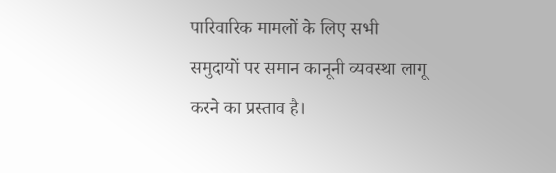पारिवारिक मामलों के लिए सभी समुदायों पर समान कानूनी व्यवस्था लागू करने का प्रस्ताव है।